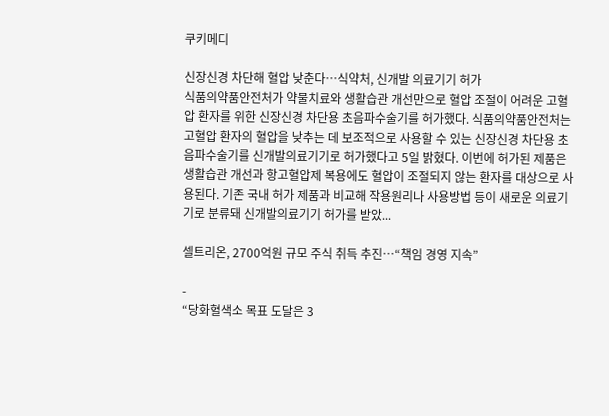쿠키메디

신장신경 차단해 혈압 낮춘다…식약처, 신개발 의료기기 허가
식품의약품안전처가 약물치료와 생활습관 개선만으로 혈압 조절이 어려운 고혈압 환자를 위한 신장신경 차단용 초음파수술기를 허가했다. 식품의약품안전처는 고혈압 환자의 혈압을 낮추는 데 보조적으로 사용할 수 있는 신장신경 차단용 초음파수술기를 신개발의료기기로 허가했다고 5일 밝혔다. 이번에 허가된 제품은 생활습관 개선과 항고혈압제 복용에도 혈압이 조절되지 않는 환자를 대상으로 사용된다. 기존 국내 허가 제품과 비교해 작용원리나 사용방법 등이 새로운 의료기기로 분류돼 신개발의료기기 허가를 받았...

셀트리온, 2700억원 규모 주식 취득 추진…“책임 경영 지속”

-
“당화혈색소 목표 도달은 3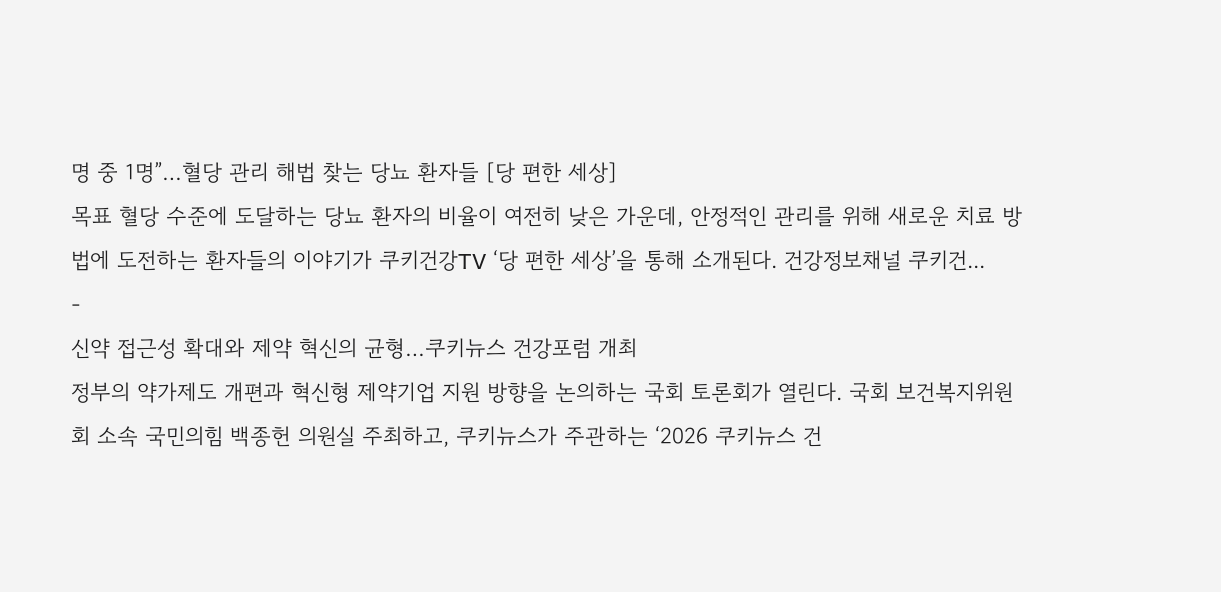명 중 1명”…혈당 관리 해법 찾는 당뇨 환자들 [당 편한 세상]
목표 혈당 수준에 도달하는 당뇨 환자의 비율이 여전히 낮은 가운데, 안정적인 관리를 위해 새로운 치료 방법에 도전하는 환자들의 이야기가 쿠키건강TV ‘당 편한 세상’을 통해 소개된다. 건강정보채널 쿠키건...
-
신약 접근성 확대와 제약 혁신의 균형…쿠키뉴스 건강포럼 개최
정부의 약가제도 개편과 혁신형 제약기업 지원 방향을 논의하는 국회 토론회가 열린다. 국회 보건복지위원회 소속 국민의힘 백종헌 의원실 주최하고, 쿠키뉴스가 주관하는 ‘2026 쿠키뉴스 건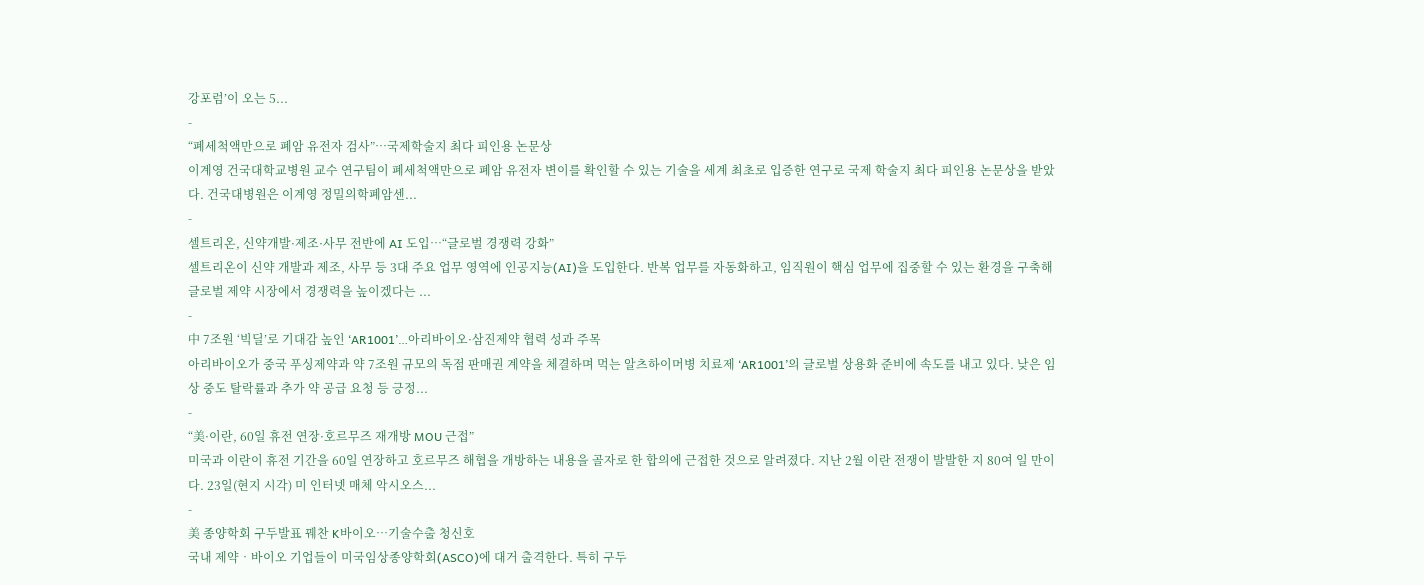강포럼’이 오는 5...
-
“폐세척액만으로 폐암 유전자 검사”…국제학술지 최다 피인용 논문상
이계영 건국대학교병원 교수 연구팀이 폐세척액만으로 폐암 유전자 변이를 확인할 수 있는 기술을 세계 최초로 입증한 연구로 국제 학술지 최다 피인용 논문상을 받았다. 건국대병원은 이계영 정밀의학폐암센...
-
셀트리온, 신약개발·제조·사무 전반에 AI 도입…“글로벌 경쟁력 강화”
셀트리온이 신약 개발과 제조, 사무 등 3대 주요 업무 영역에 인공지능(AI)을 도입한다. 반복 업무를 자동화하고, 임직원이 핵심 업무에 집중할 수 있는 환경을 구축해 글로벌 제약 시장에서 경쟁력을 높이겠다는 ...
-
中 7조원 ‘빅딜’로 기대감 높인 ‘AR1001’…아리바이오·삼진제약 협력 성과 주목
아리바이오가 중국 푸싱제약과 약 7조원 규모의 독점 판매권 계약을 체결하며 먹는 알츠하이머병 치료제 ‘AR1001’의 글로벌 상용화 준비에 속도를 내고 있다. 낮은 임상 중도 탈락률과 추가 약 공급 요청 등 긍정...
-
“美·이란, 60일 휴전 연장·호르무즈 재개방 MOU 근접”
미국과 이란이 휴전 기간을 60일 연장하고 호르무즈 해협을 개방하는 내용을 골자로 한 합의에 근접한 것으로 알려졌다. 지난 2월 이란 전쟁이 발발한 지 80여 일 만이다. 23일(현지 시각) 미 인터넷 매체 악시오스...
-
美 종양학회 구두발표 꿰찬 K바이오…기술수출 청신호
국내 제약‧바이오 기업들이 미국임상종양학회(ASCO)에 대거 출격한다. 특히 구두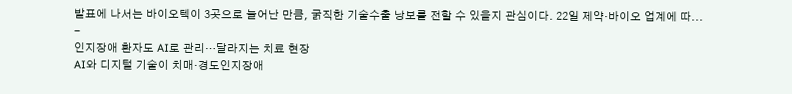발표에 나서는 바이오텍이 3곳으로 늘어난 만큼, 굵직한 기술수출 낭보를 전할 수 있을지 관심이다. 22일 제약‧바이오 업계에 따...
-
인지장애 환자도 AI로 관리…달라지는 치료 현장
AI와 디지털 기술이 치매·경도인지장애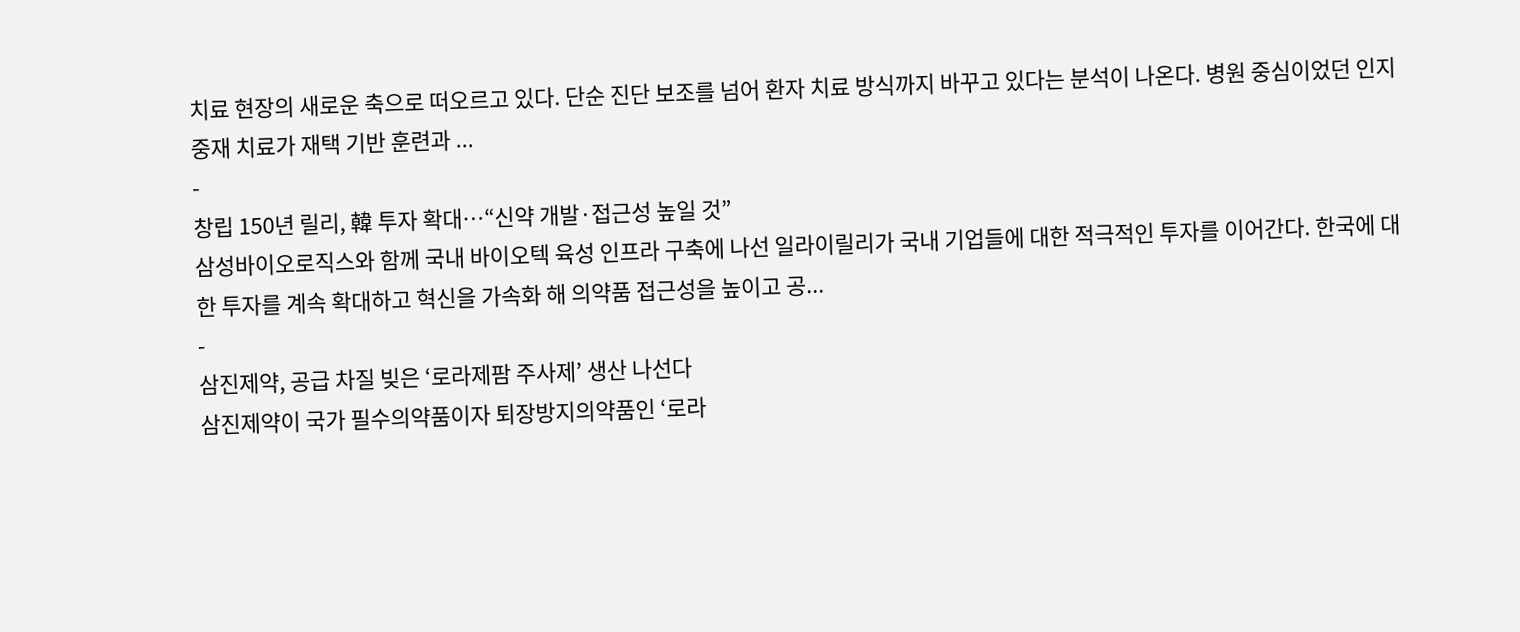치료 현장의 새로운 축으로 떠오르고 있다. 단순 진단 보조를 넘어 환자 치료 방식까지 바꾸고 있다는 분석이 나온다. 병원 중심이었던 인지중재 치료가 재택 기반 훈련과 ...
-
창립 150년 릴리, 韓 투자 확대…“신약 개발·접근성 높일 것”
삼성바이오로직스와 함께 국내 바이오텍 육성 인프라 구축에 나선 일라이릴리가 국내 기업들에 대한 적극적인 투자를 이어간다. 한국에 대한 투자를 계속 확대하고 혁신을 가속화 해 의약품 접근성을 높이고 공...
-
삼진제약, 공급 차질 빚은 ‘로라제팜 주사제’ 생산 나선다
삼진제약이 국가 필수의약품이자 퇴장방지의약품인 ‘로라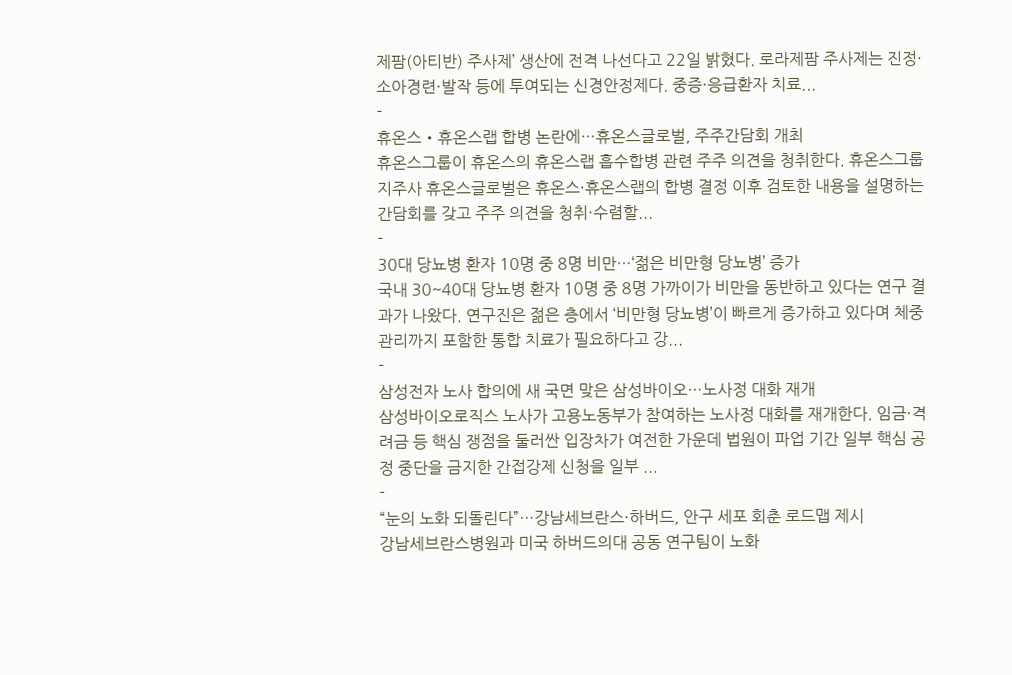제팜(아티반) 주사제’ 생산에 전격 나선다고 22일 밝혔다. 로라제팜 주사제는 진정·소아경련·발작 등에 투여되는 신경안정제다. 중증·응급환자 치료...
-
휴온스‧휴온스랩 합병 논란에…휴온스글로벌, 주주간담회 개최
휴온스그룹이 휴온스의 휴온스랩 흡수합병 관련 주주 의견을 청취한다. 휴온스그룹 지주사 휴온스글로벌은 휴온스·휴온스랩의 합병 결정 이후 검토한 내용을 설명하는 간담회를 갖고 주주 의견을 청취·수렴할...
-
30대 당뇨병 환자 10명 중 8명 비만…‘젊은 비만형 당뇨병’ 증가
국내 30~40대 당뇨병 환자 10명 중 8명 가까이가 비만을 동반하고 있다는 연구 결과가 나왔다. 연구진은 젊은 층에서 ‘비만형 당뇨병’이 빠르게 증가하고 있다며 체중 관리까지 포함한 통합 치료가 필요하다고 강...
-
삼성전자 노사 합의에 새 국면 맞은 삼성바이오…노사정 대화 재개
삼성바이오로직스 노사가 고용노동부가 참여하는 노사정 대화를 재개한다. 임금·격려금 등 핵심 쟁점을 둘러싼 입장차가 여전한 가운데 법원이 파업 기간 일부 핵심 공정 중단을 금지한 간접강제 신청을 일부 ...
-
“눈의 노화 되돌린다”…강남세브란스·하버드, 안구 세포 회춘 로드맵 제시
강남세브란스병원과 미국 하버드의대 공동 연구팀이 노화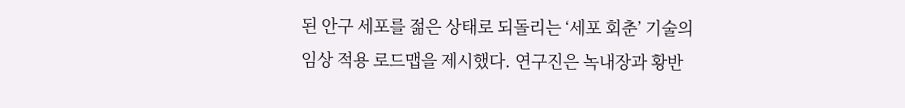된 안구 세포를 젊은 상태로 되돌리는 ‘세포 회춘’ 기술의 임상 적용 로드맵을 제시했다. 연구진은 녹내장과 황반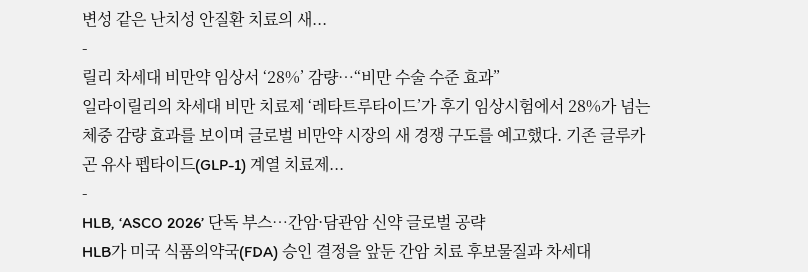변성 같은 난치성 안질환 치료의 새...
-
릴리 차세대 비만약 임상서 ‘28%’ 감량…“비만 수술 수준 효과”
일라이릴리의 차세대 비만 치료제 ‘레타트루타이드’가 후기 임상시험에서 28%가 넘는 체중 감량 효과를 보이며 글로벌 비만약 시장의 새 경쟁 구도를 예고했다. 기존 글루카곤 유사 펩타이드(GLP-1) 계열 치료제...
-
HLB, ‘ASCO 2026’ 단독 부스…간암·담관암 신약 글로벌 공략
HLB가 미국 식품의약국(FDA) 승인 결정을 앞둔 간암 치료 후보물질과 차세대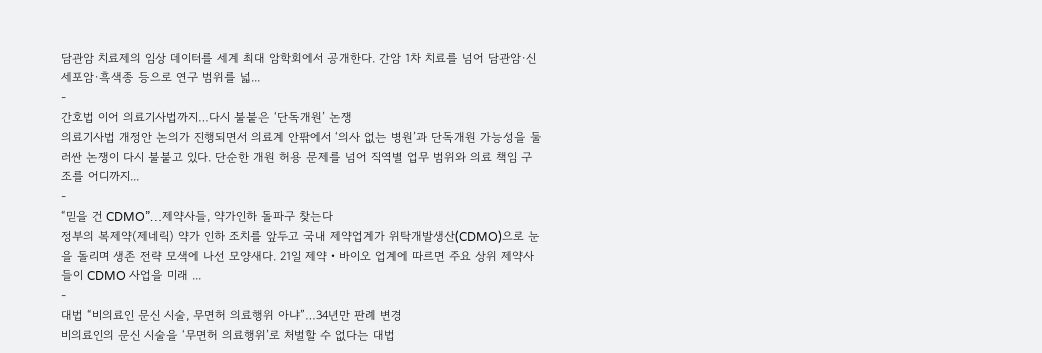담관암 치료제의 임상 데이터를 세계 최대 암학회에서 공개한다. 간암 1차 치료를 넘어 담관암·신세포암·흑색종 등으로 연구 범위를 넓...
-
간호법 이어 의료기사법까지…다시 불붙은 ‘단독개원’ 논쟁
의료기사법 개정안 논의가 진행되면서 의료계 안팎에서 ‘의사 없는 병원’과 단독개원 가능성을 둘러싼 논쟁이 다시 불붙고 있다. 단순한 개원 허용 문제를 넘어 직역별 업무 범위와 의료 책임 구조를 어디까지...
-
“믿을 건 CDMO”…제약사들, 약가인하 돌파구 찾는다
정부의 복제약(제네릭) 약가 인하 조치를 앞두고 국내 제약업계가 위탁개발생산(CDMO)으로 눈을 돌리며 생존 전략 모색에 나선 모양새다. 21일 제약‧바이오 업계에 따르면 주요 상위 제약사들이 CDMO 사업을 미래 ...
-
대법 “비의료인 문신 시술, 무면허 의료행위 아냐”…34년만 판례 변경
비의료인의 문신 시술을 ‘무면허 의료행위’로 처벌할 수 없다는 대법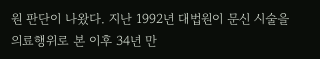원 판단이 나왔다. 지난 1992년 대법원이 문신 시술을 의료행위로 본 이후 34년 만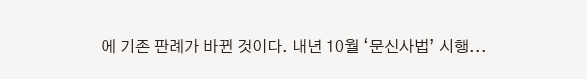에 기존 판례가 바뀐 것이다. 내년 10월 ‘문신사법’ 시행...